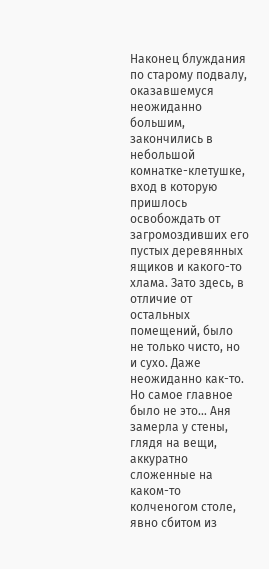Наконец блуждания по старому подвалу, оказавшемуся неожиданно большим, закончились в небольшой комнатке-клетушке, вход в которую пришлось освобождать от загромоздивших его пустых деревянных ящиков и какого-то хлама. Зато здесь, в отличие от остальных помещений, было не только чисто, но и сухо. Даже неожиданно как-то. Но самое главное было не это… Аня замерла у стены, глядя на вещи, аккуратно сложенные на каком-то колченогом столе, явно сбитом из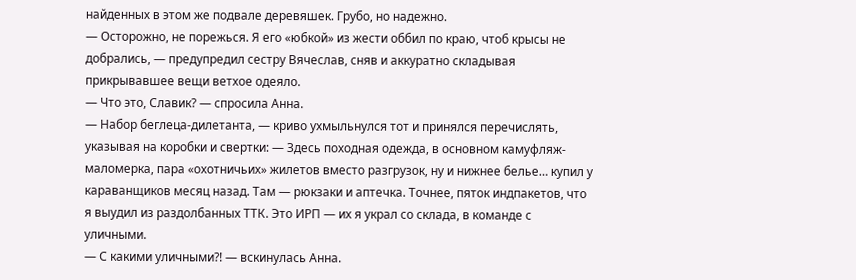найденных в этом же подвале деревяшек. Грубо, но надежно.
— Осторожно, не порежься. Я его «юбкой» из жести оббил по краю, чтоб крысы не добрались, — предупредил сестру Вячеслав, сняв и аккуратно складывая прикрывавшее вещи ветхое одеяло.
— Что это, Славик? — спросила Анна.
— Набор беглеца-дилетанта, — криво ухмыльнулся тот и принялся перечислять, указывая на коробки и свертки: — Здесь походная одежда, в основном камуфляж-маломерка, пара «охотничьих» жилетов вместо разгрузок, ну и нижнее белье… купил у караванщиков месяц назад. Там — рюкзаки и аптечка. Точнее, пяток индпакетов, что я выудил из раздолбанных ТТК. Это ИРП — их я украл со склада, в команде с уличными.
— С какими уличными?! — вскинулась Анна.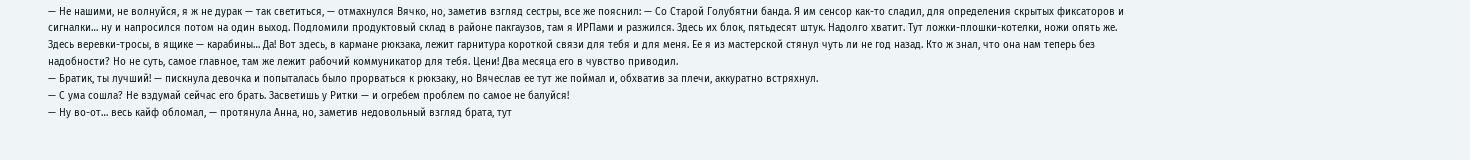— Не нашими, не волнуйся, я ж не дурак — так светиться, — отмахнулся Вячко, но, заметив взгляд сестры, все же пояснил: — Со Старой Голубятни банда. Я им сенсор как-то сладил, для определения скрытых фиксаторов и сигналки… ну и напросился потом на один выход. Подломили продуктовый склад в районе пакгаузов, там я ИРПами и разжился. Здесь их блок, пятьдесят штук. Надолго хватит. Тут ложки-плошки-котелки, ножи опять же. Здесь веревки-тросы, в ящике — карабины… Да! Вот здесь, в кармане рюкзака, лежит гарнитура короткой связи для тебя и для меня. Ее я из мастерской стянул чуть ли не год назад. Кто ж знал, что она нам теперь без надобности? Но не суть, самое главное, там же лежит рабочий коммуникатор для тебя. Цени! Два месяца его в чувство приводил.
— Братик, ты лучший! — пискнула девочка и попыталась было прорваться к рюкзаку, но Вячеслав ее тут же поймал и, обхватив за плечи, аккуратно встряхнул.
— С ума сошла? Не вздумай сейчас его брать. Засветишь у Ритки — и огребем проблем по самое не балуйся!
— Ну во-от… весь кайф обломал, — протянула Анна, но, заметив недовольный взгляд брата, тут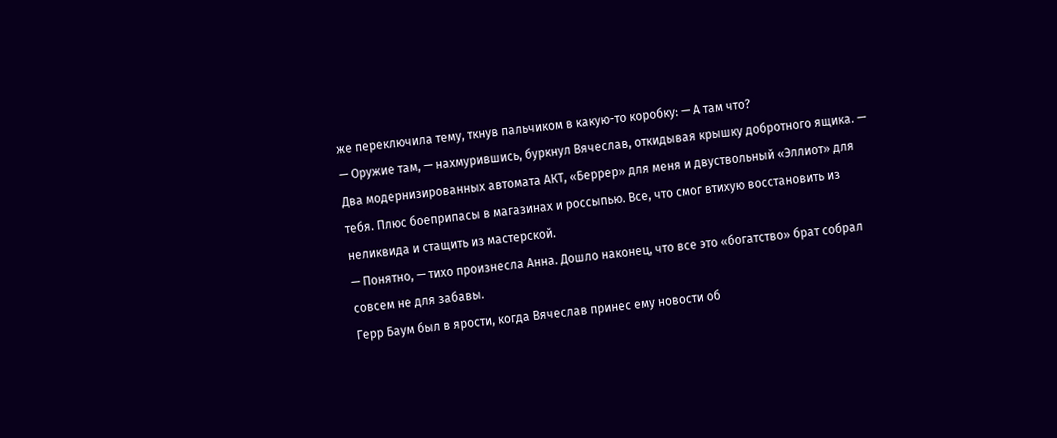же переключила тему, ткнув пальчиком в какую-то коробку: — А там что?
— Оружие там, — нахмурившись, буркнул Вячеслав, откидывая крышку добротного ящика. — Два модернизированных автомата АКТ, «Беррер» для меня и двуствольный «Эллиот» для тебя. Плюс боеприпасы в магазинах и россыпью. Все, что смог втихую восстановить из неликвида и стащить из мастерской.
— Понятно, — тихо произнесла Анна. Дошло наконец, что все это «богатство» брат собрал совсем не для забавы.
Герр Баум был в ярости, когда Вячеслав принес ему новости об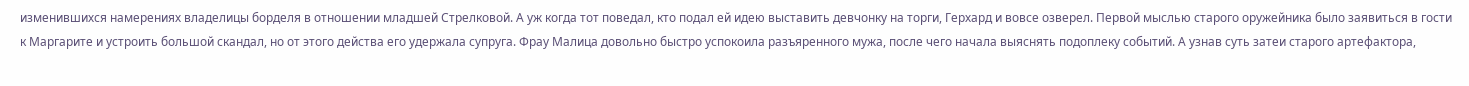изменившихся намерениях владелицы борделя в отношении младшей Стрелковой. А уж когда тот поведал, кто подал ей идею выставить девчонку на торги, Герхард и вовсе озверел. Первой мыслью старого оружейника было заявиться в гости к Маргарите и устроить большой скандал, но от этого действа его удержала супруга. Фрау Малица довольно быстро успокоила разъяренного мужа, после чего начала выяснять подоплеку событий. А узнав суть затеи старого артефактора,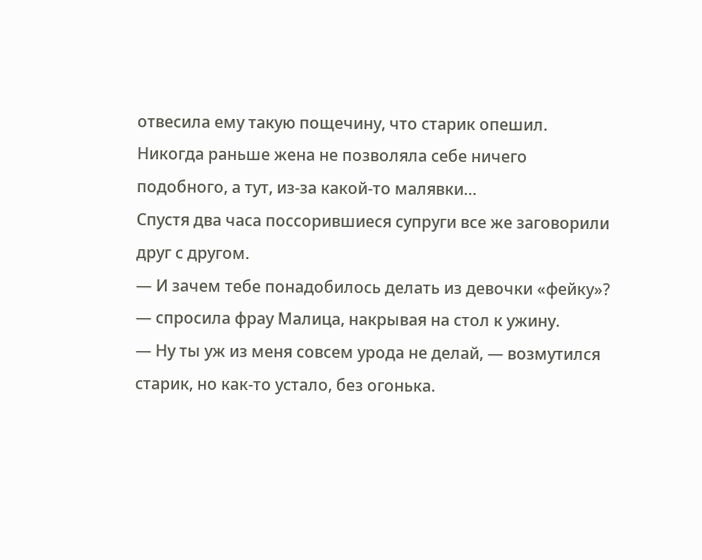отвесила ему такую пощечину, что старик опешил. Никогда раньше жена не позволяла себе ничего подобного, а тут, из-за какой-то малявки…
Спустя два часа поссорившиеся супруги все же заговорили друг с другом.
— И зачем тебе понадобилось делать из девочки «фейку»? — спросила фрау Малица, накрывая на стол к ужину.
— Ну ты уж из меня совсем урода не делай, — возмутился старик, но как-то устало, без огонька.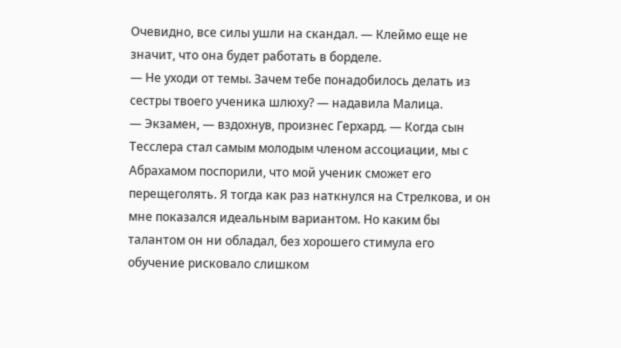Очевидно, все силы ушли на скандал. — Клеймо еще не значит, что она будет работать в борделе.
— Не уходи от темы. Зачем тебе понадобилось делать из сестры твоего ученика шлюху? — надавила Малица.
— Экзамен, — вздохнув, произнес Герхард. — Когда сын Тесслера стал самым молодым членом ассоциации, мы с Абрахамом поспорили, что мой ученик сможет его перещеголять. Я тогда как раз наткнулся на Стрелкова, и он мне показался идеальным вариантом. Но каким бы талантом он ни обладал, без хорошего стимула его обучение рисковало слишком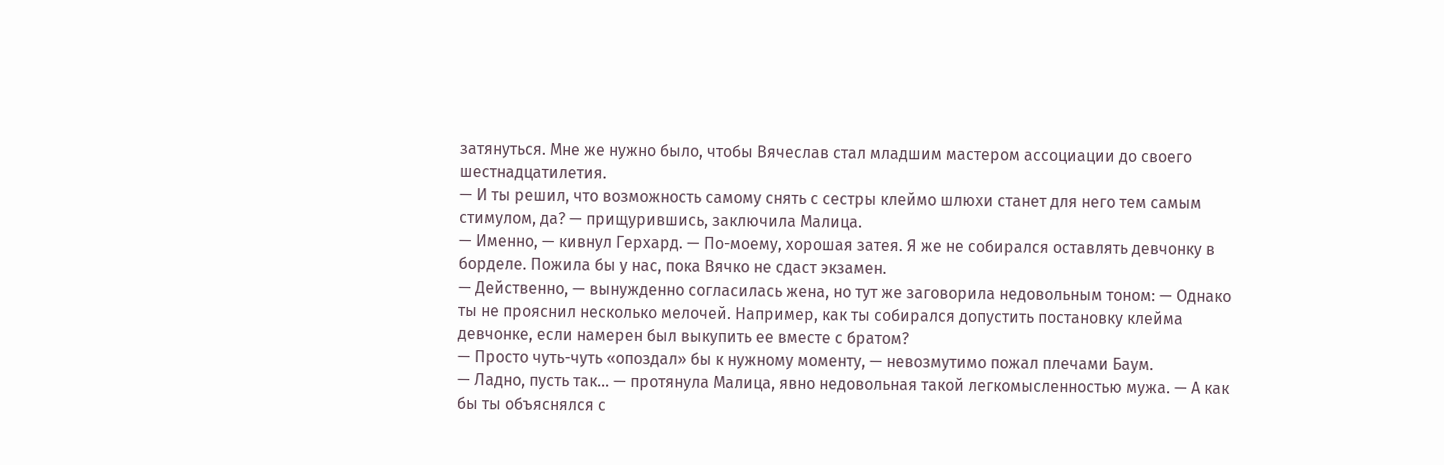затянуться. Мне же нужно было, чтобы Вячеслав стал младшим мастером ассоциации до своего шестнадцатилетия.
— И ты решил, что возможность самому снять с сестры клеймо шлюхи станет для него тем самым стимулом, да? — прищурившись, заключила Малица.
— Именно, — кивнул Герхард. — По-моему, хорошая затея. Я же не собирался оставлять девчонку в борделе. Пожила бы у нас, пока Вячко не сдаст экзамен.
— Действенно, — вынужденно согласилась жена, но тут же заговорила недовольным тоном: — Однако ты не прояснил несколько мелочей. Например, как ты собирался допустить постановку клейма девчонке, если намерен был выкупить ее вместе с братом?
— Просто чуть-чуть «опоздал» бы к нужному моменту, — невозмутимо пожал плечами Баум.
— Ладно, пусть так… — протянула Малица, явно недовольная такой легкомысленностью мужа. — А как бы ты объяснялся с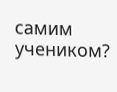самим учеником?